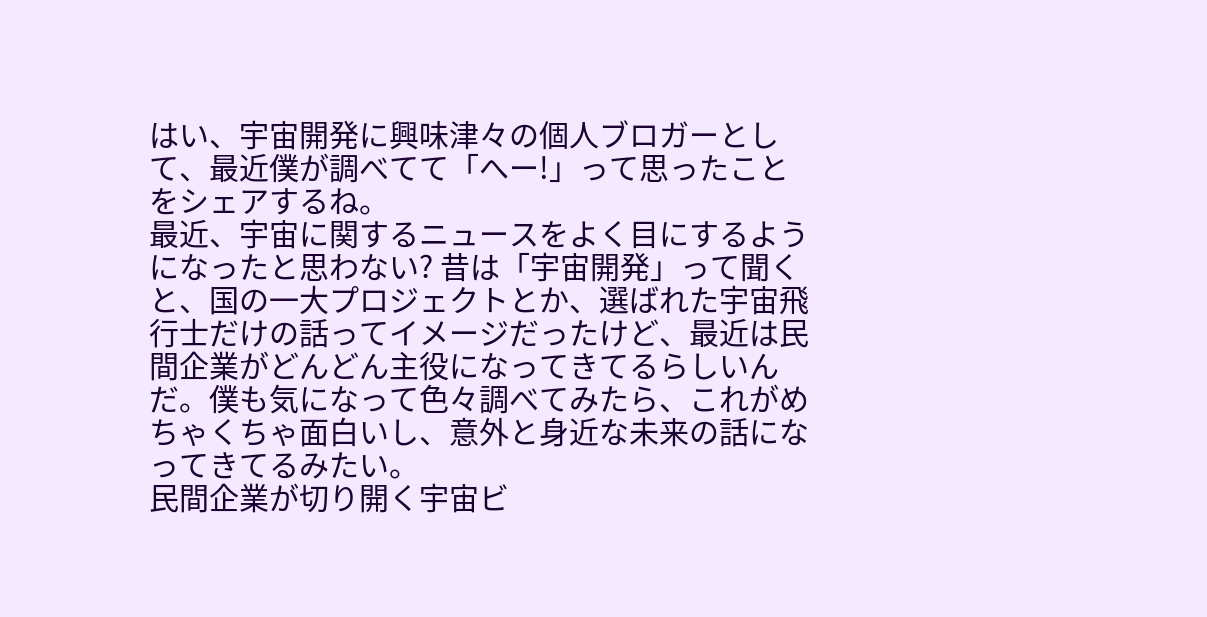はい、宇宙開発に興味津々の個人ブロガーとして、最近僕が調べてて「へー!」って思ったことをシェアするね。
最近、宇宙に関するニュースをよく目にするようになったと思わない? 昔は「宇宙開発」って聞くと、国の一大プロジェクトとか、選ばれた宇宙飛行士だけの話ってイメージだったけど、最近は民間企業がどんどん主役になってきてるらしいんだ。僕も気になって色々調べてみたら、これがめちゃくちゃ面白いし、意外と身近な未来の話になってきてるみたい。
民間企業が切り開く宇宙ビ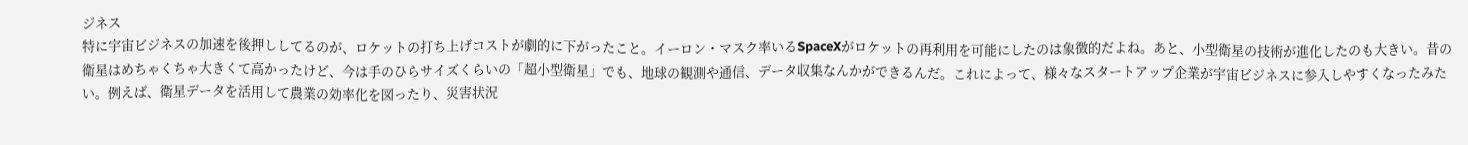ジネス
特に宇宙ビジネスの加速を後押ししてるのが、ロケットの打ち上げコストが劇的に下がったこと。イーロン・マスク率いるSpaceXがロケットの再利用を可能にしたのは象徴的だよね。あと、小型衛星の技術が進化したのも大きい。昔の衛星はめちゃくちゃ大きくて高かったけど、今は手のひらサイズくらいの「超小型衛星」でも、地球の観測や通信、データ収集なんかができるんだ。これによって、様々なスタートアップ企業が宇宙ビジネスに参入しやすくなったみたい。例えば、衛星データを活用して農業の効率化を図ったり、災害状況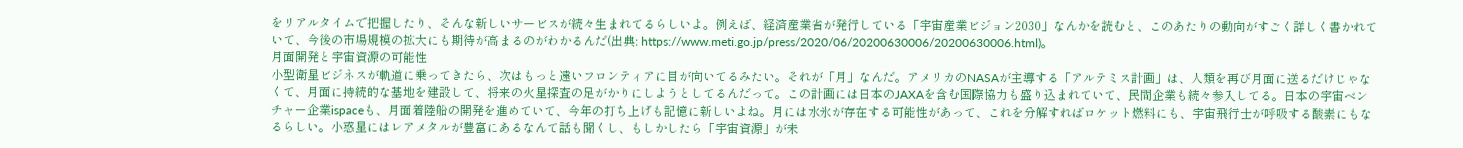をリアルタイムで把握したり、そんな新しいサービスが続々生まれてるらしいよ。例えば、経済産業省が発行している「宇宙産業ビジョン2030」なんかを読むと、このあたりの動向がすごく詳しく書かれていて、今後の市場規模の拡大にも期待が高まるのがわかるんだ(出典: https://www.meti.go.jp/press/2020/06/20200630006/20200630006.html)。
月面開発と宇宙資源の可能性
小型衛星ビジネスが軌道に乗ってきたら、次はもっと遠いフロンティアに目が向いてるみたい。それが「月」なんだ。アメリカのNASAが主導する「アルテミス計画」は、人類を再び月面に送るだけじゃなくて、月面に持続的な基地を建設して、将来の火星探査の足がかりにしようとしてるんだって。この計画には日本のJAXAを含む国際協力も盛り込まれていて、民間企業も続々参入してる。日本の宇宙ベンチャー企業ispaceも、月面着陸船の開発を進めていて、今年の打ち上げも記憶に新しいよね。月には水氷が存在する可能性があって、これを分解すればロケット燃料にも、宇宙飛行士が呼吸する酸素にもなるらしい。小惑星にはレアメタルが豊富にあるなんて話も聞くし、もしかしたら「宇宙資源」が未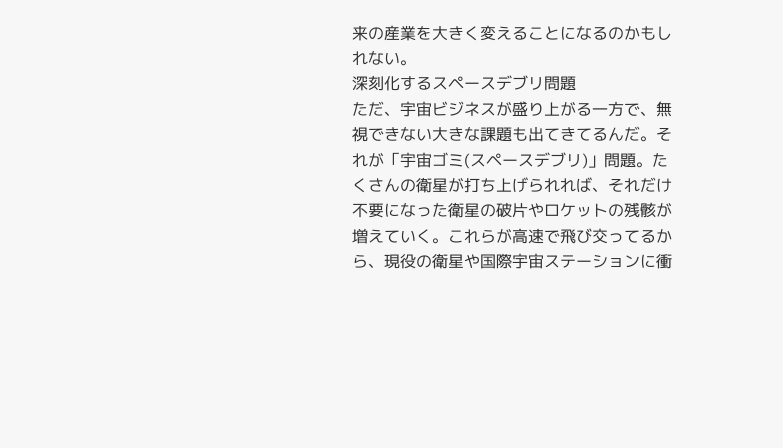来の産業を大きく変えることになるのかもしれない。
深刻化するスペースデブリ問題
ただ、宇宙ビジネスが盛り上がる一方で、無視できない大きな課題も出てきてるんだ。それが「宇宙ゴミ(スペースデブリ)」問題。たくさんの衛星が打ち上げられれば、それだけ不要になった衛星の破片やロケットの残骸が増えていく。これらが高速で飛び交ってるから、現役の衛星や国際宇宙ステーションに衝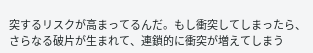突するリスクが高まってるんだ。もし衝突してしまったら、さらなる破片が生まれて、連鎖的に衝突が増えてしまう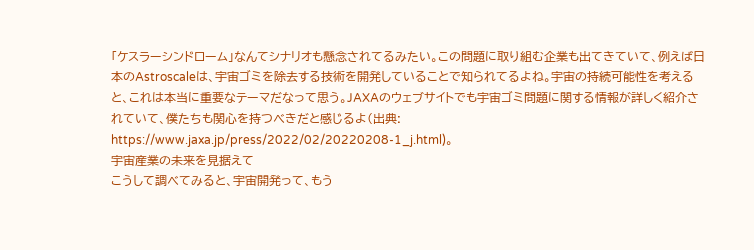「ケスラーシンドローム」なんてシナリオも懸念されてるみたい。この問題に取り組む企業も出てきていて、例えば日本のAstroscaleは、宇宙ゴミを除去する技術を開発していることで知られてるよね。宇宙の持続可能性を考えると、これは本当に重要なテーマだなって思う。JAXAのウェブサイトでも宇宙ゴミ問題に関する情報が詳しく紹介されていて、僕たちも関心を持つべきだと感じるよ(出典: https://www.jaxa.jp/press/2022/02/20220208-1_j.html)。
宇宙産業の未来を見据えて
こうして調べてみると、宇宙開発って、もう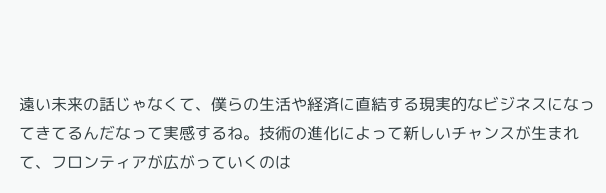遠い未来の話じゃなくて、僕らの生活や経済に直結する現実的なビジネスになってきてるんだなって実感するね。技術の進化によって新しいチャンスが生まれて、フロンティアが広がっていくのは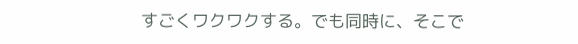すごくワクワクする。でも同時に、そこで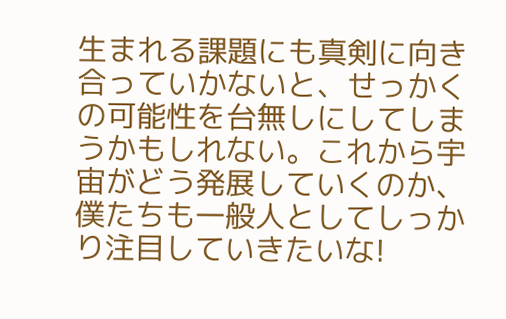生まれる課題にも真剣に向き合っていかないと、せっかくの可能性を台無しにしてしまうかもしれない。これから宇宙がどう発展していくのか、僕たちも一般人としてしっかり注目していきたいな!